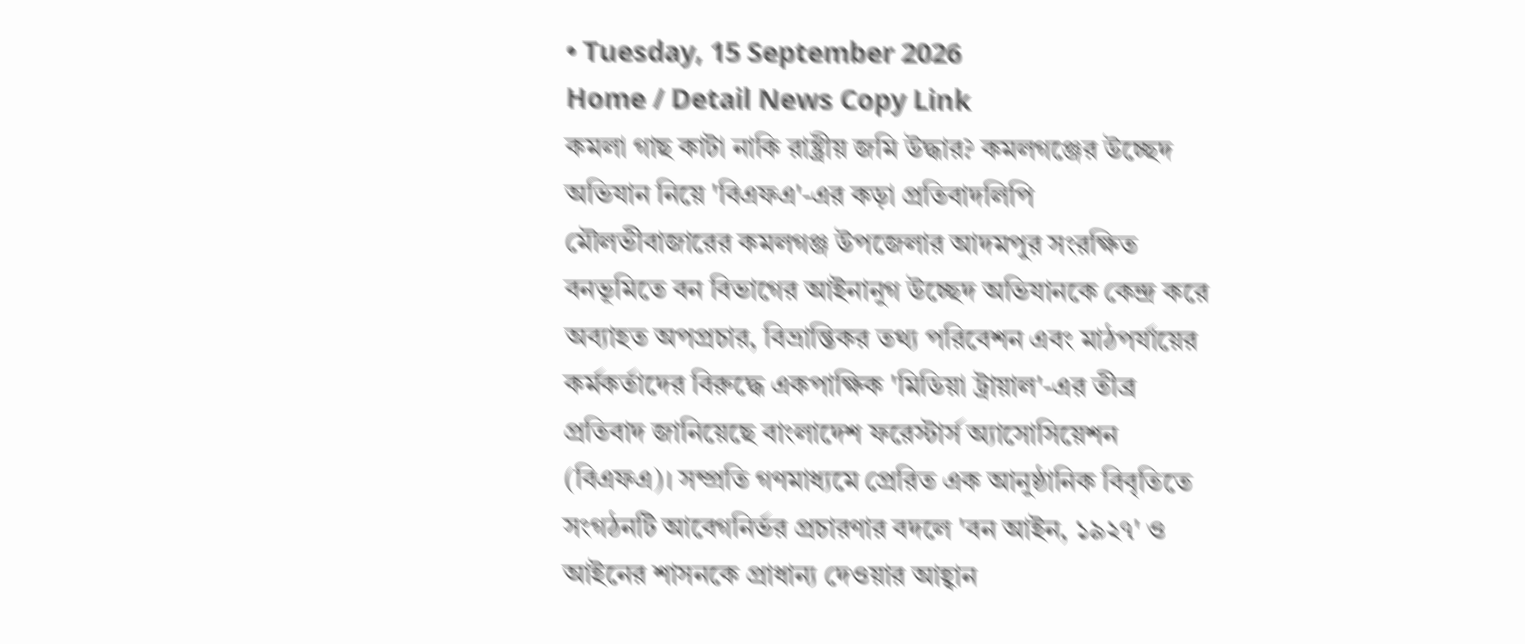• Tuesday, 15 September 2026
Home / Detail News Copy Link
কমলা গাছ কাটা নাকি রাষ্ট্রীয় জমি উদ্ধার? কমলগঞ্জের উচ্ছেদ অভিযান নিয়ে 'বিএফএ'-এর কড়া প্রতিবাদলিপি
মৌলভীবাজারের কমলগঞ্জ উপজেলার আদমপুর সংরক্ষিত বনভূমিতে বন বিভাগের আইনানুগ উচ্ছেদ অভিযানকে কেন্দ্র করে অব্যাহত অপপ্রচার, বিভ্রান্তিকর তথ্য পরিবেশন এবং মাঠপর্যায়ের কর্মকর্তাদের বিরুদ্ধে একপাক্ষিক 'মিডিয়া ট্রায়াল'-এর তীব্র প্রতিবাদ জানিয়েছে বাংলাদেশ ফরেস্টার্স অ্যাসোসিয়েশন (বিএফএ)। সম্প্রতি গণমাধ্যমে প্রেরিত এক আনুষ্ঠানিক বিবৃতিতে সংগঠনটি আবেগনির্ভর প্রচারণার বদলে 'বন আইন, ১৯২৭' ও আইনের শাসনকে প্রাধান্য দেওয়ার আহ্বান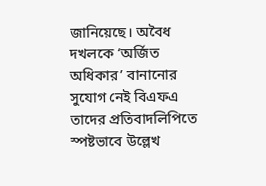জানিয়েছে। অবৈধ দখলকে ‘অর্জিত অধিকার’ বানানোর সুযোগ নেই বিএফএ তাদের প্রতিবাদলিপিতে স্পষ্টভাবে উল্লেখ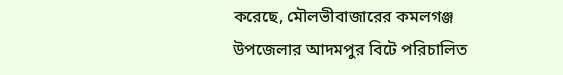করেছে, মৌলভীবাজারের কমলগঞ্জ উপজেলার আদমপুর বিটে পরিচালিত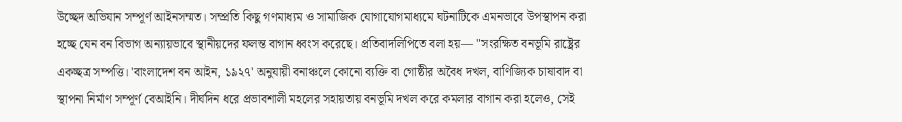উচ্ছেদ অভিযান সম্পূর্ণ আইনসম্মত। সম্প্রতি কিছু গণমাধ্যম ও সামাজিক যোগাযোগমাধ্যমে ঘটনাটিকে এমনভাবে উপস্থাপন করা হচ্ছে যেন বন বিভাগ অন্যায়ভাবে স্থানীয়দের ফলন্ত বাগান ধ্বংস করেছে। প্রতিবাদলিপিতে বলা হয়— "সংরক্ষিত বনভূমি রাষ্ট্রের একচ্ছত্র সম্পত্তি। 'বাংলাদেশ বন আইন, ১৯২৭' অনুযায়ী বনাঞ্চলে কোনো ব্যক্তি বা গোষ্ঠীর অবৈধ দখল, বাণিজ্যিক চাষাবাদ বা স্থাপনা নির্মাণ সম্পূর্ণ বেআইনি। দীর্ঘদিন ধরে প্রভাবশালী মহলের সহায়তায় বনভূমি দখল করে কমলার বাগান করা হলেও, সেই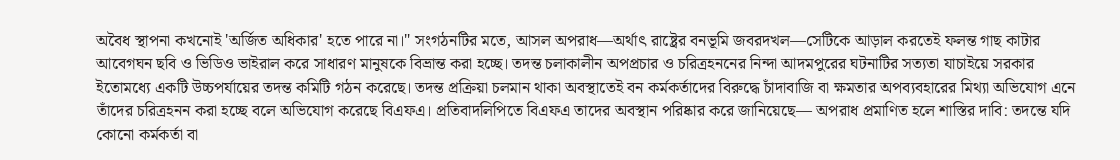অবৈধ স্থাপনা কখনোই 'অর্জিত অধিকার' হতে পারে না।" সংগঠনটির মতে, আসল অপরাধ—অর্থাৎ রাষ্ট্রের বনভূমি জবরদখল—সেটিকে আড়াল করতেই ফলন্ত গাছ কাটার আবেগঘন ছবি ও ভিডিও ভাইরাল করে সাধারণ মানুষকে বিভ্রান্ত করা হচ্ছে। তদন্ত চলাকালীন অপপ্রচার ও চরিত্রহননের নিন্দা আদমপুরের ঘটনাটির সত্যতা যাচাইয়ে সরকার ইতোমধ্যে একটি উচ্চপর্যায়ের তদন্ত কমিটি গঠন করেছে। তদন্ত প্রক্রিয়া চলমান থাকা অবস্থাতেই বন কর্মকর্তাদের বিরুদ্ধে চাঁদাবাজি বা ক্ষমতার অপব্যবহারের মিথ্যা অভিযোগ এনে তাঁদের চরিত্রহনন করা হচ্ছে বলে অভিযোগ করেছে বিএফএ। প্রতিবাদলিপিতে বিএফএ তাদের অবস্থান পরিষ্কার করে জানিয়েছে— অপরাধ প্রমাণিত হলে শাস্তির দাবি: তদন্তে যদি কোনো কর্মকর্তা বা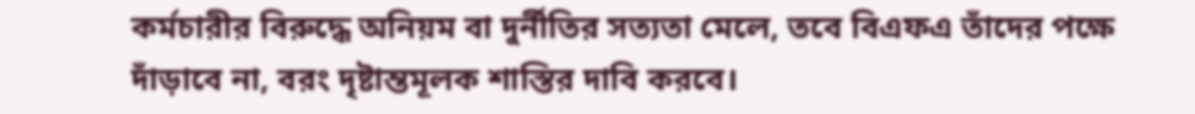কর্মচারীর বিরুদ্ধে অনিয়ম বা দুর্নীতির সত্যতা মেলে, তবে বিএফএ তাঁদের পক্ষে দাঁড়াবে না, বরং দৃষ্টান্তমূলক শাস্তির দাবি করবে।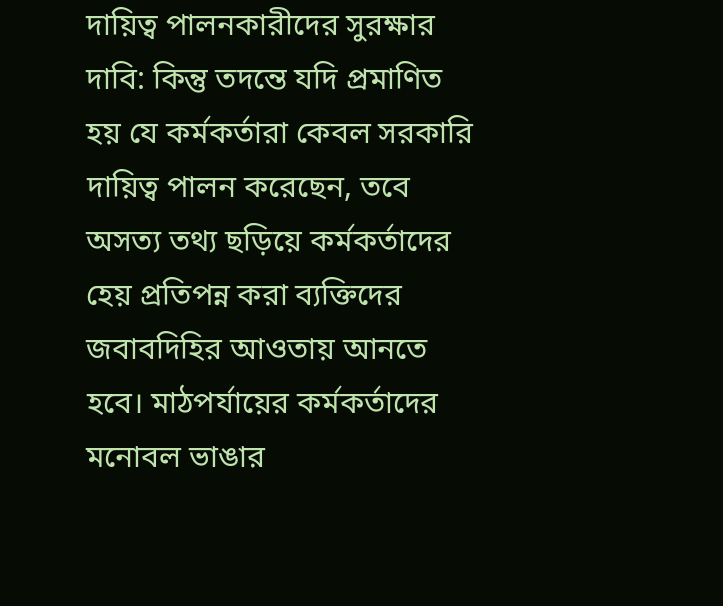দায়িত্ব পালনকারীদের সুরক্ষার দাবি: কিন্তু তদন্তে যদি প্রমাণিত হয় যে কর্মকর্তারা কেবল সরকারি দায়িত্ব পালন করেছেন, তবে অসত্য তথ্য ছড়িয়ে কর্মকর্তাদের হেয় প্রতিপন্ন করা ব্যক্তিদের জবাবদিহির আওতায় আনতে হবে। মাঠপর্যায়ের কর্মকর্তাদের মনোবল ভাঙার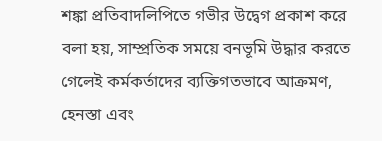শঙ্কা প্রতিবাদলিপিতে গভীর উদ্বেগ প্রকাশ করে বলা হয়, সাম্প্রতিক সময়ে বনভূমি উদ্ধার করতে গেলেই কর্মকর্তাদের ব্যক্তিগতভাবে আক্রমণ, হেনস্তা এবং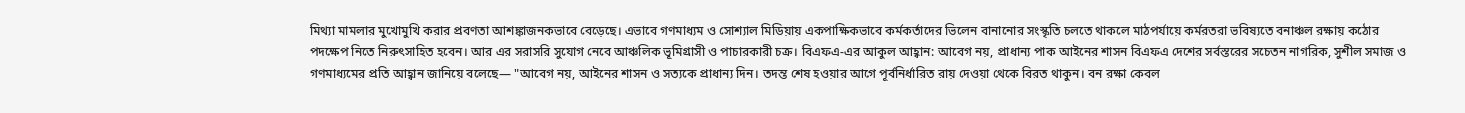মিথ্যা মামলার মুখোমুখি করার প্রবণতা আশঙ্কাজনকভাবে বেড়েছে। এভাবে গণমাধ্যম ও সোশ্যাল মিডিয়ায় একপাক্ষিকভাবে কর্মকর্তাদের ভিলেন বানানোর সংস্কৃতি চলতে থাকলে মাঠপর্যায়ে কর্মরতরা ভবিষ্যতে বনাঞ্চল রক্ষায় কঠোর পদক্ষেপ নিতে নিরুৎসাহিত হবেন। আর এর সরাসরি সুযোগ নেবে আঞ্চলিক ভূমিগ্রাসী ও পাচারকারী চক্র। বিএফএ-এর আকুল আহ্বান: আবেগ নয়, প্রাধান্য পাক আইনের শাসন বিএফএ দেশের সর্বস্তরের সচেতন নাগরিক, সুশীল সমাজ ও গণমাধ্যমের প্রতি আহ্বান জানিয়ে বলেছে— "আবেগ নয়, আইনের শাসন ও সত্যকে প্রাধান্য দিন। তদন্ত শেষ হওয়ার আগে পূর্বনির্ধারিত রায় দেওয়া থেকে বিরত থাকুন। বন রক্ষা কেবল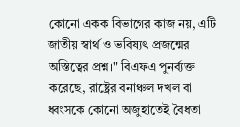কোনো একক বিভাগের কাজ নয়, এটি জাতীয় স্বার্থ ও ভবিষ্যৎ প্রজন্মের অস্তিত্বের প্রশ্ন।" বিএফএ পুনর্ব্যক্ত করেছে, রাষ্ট্রের বনাঞ্চল দখল বা ধ্বংসকে কোনো অজুহাতেই বৈধতা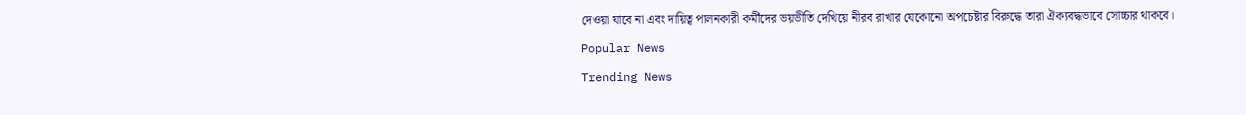দেওয়া যাবে না এবং দায়িত্ব পালনকারী কর্মীদের ভয়ভীতি দেখিয়ে নীরব রাখার যেকোনো অপচেষ্টার বিরুদ্ধে তারা ঐক্যবদ্ধভাবে সোচ্চার থাকবে।
Popular News
Trending News